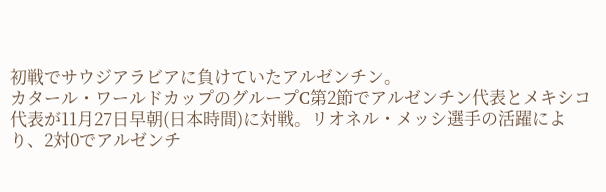初戦でサウジアラビアに負けていたアルゼンチン。
カタール・ワールドカップのグループC第2節でアルゼンチン代表とメキシコ代表が11月27日早朝(日本時間)に対戦。リオネル・メッシ選手の活躍により、2対0でアルゼンチ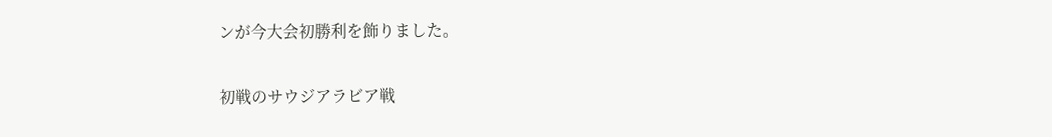ンが今大会初勝利を飾りました。

初戦のサウジアラビア戦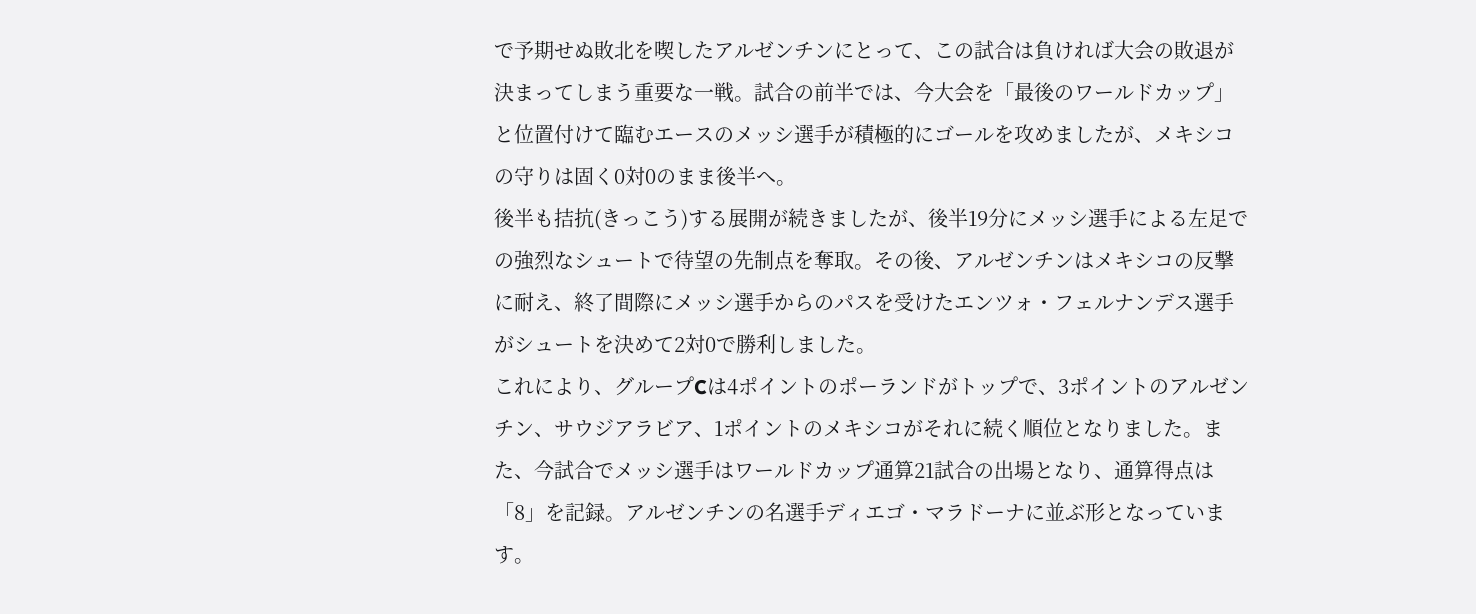で予期せぬ敗北を喫したアルゼンチンにとって、この試合は負ければ大会の敗退が決まってしまう重要な一戦。試合の前半では、今大会を「最後のワールドカップ」と位置付けて臨むエースのメッシ選手が積極的にゴールを攻めましたが、メキシコの守りは固く0対0のまま後半へ。
後半も拮抗(きっこう)する展開が続きましたが、後半19分にメッシ選手による左足での強烈なシュートで待望の先制点を奪取。その後、アルゼンチンはメキシコの反撃に耐え、終了間際にメッシ選手からのパスを受けたエンツォ・フェルナンデス選手がシュートを決めて2対0で勝利しました。
これにより、グループCは4ポイントのポーランドがトップで、3ポイントのアルゼンチン、サウジアラビア、1ポイントのメキシコがそれに続く順位となりました。また、今試合でメッシ選手はワールドカップ通算21試合の出場となり、通算得点は「8」を記録。アルゼンチンの名選手ディエゴ・マラドーナに並ぶ形となっています。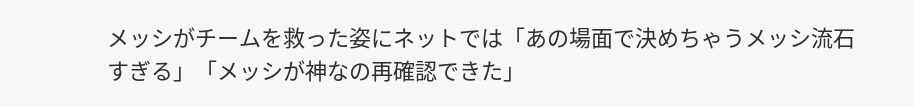メッシがチームを救った姿にネットでは「あの場面で決めちゃうメッシ流石すぎる」「メッシが神なの再確認できた」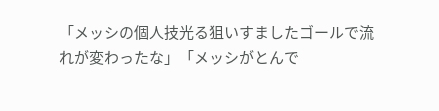「メッシの個人技光る狙いすましたゴールで流れが変わったな」「メッシがとんで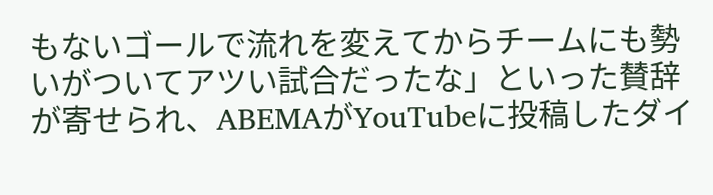もないゴールで流れを変えてからチームにも勢いがついてアツい試合だったな」といった賛辞が寄せられ、ABEMAがYouTubeに投稿したダイ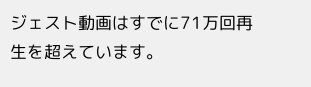ジェスト動画はすでに71万回再生を超えています。